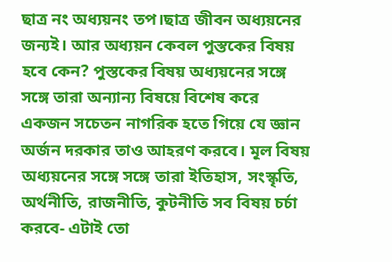ছাত্র নং অধ্যয়নং তপ।ছাত্র জীবন অধ্যয়নের জন্যই। আর অধ্যয়ন কেবল পুস্তকের বিষয় হবে কেন? পুস্তকের বিষয় অধ্যয়নের সঙ্গে সঙ্গে তারা অন্যান্য বিষয়ে বিশেষ করে একজন সচেতন নাগরিক হতে গিয়ে যে জ্ঞান অর্জন দরকার তাও আহরণ করবে। মূল বিষয় অধ্যয়নের সঙ্গে সঙ্গে তারা ইতিহাস, সংস্কৃতি, অর্থনীতি, রাজনীতি, কুটনীতি সব বিষয় চর্চা করবে- এটাই তো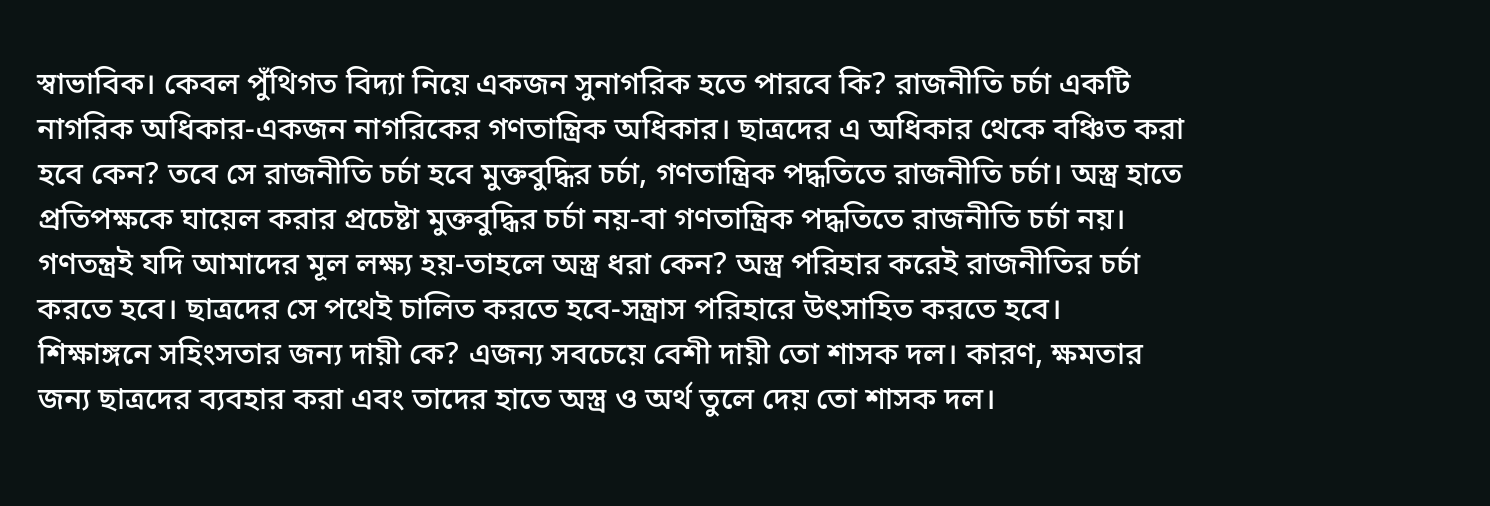স্বাভাবিক। কেবল পুঁথিগত বিদ্যা নিয়ে একজন সুনাগরিক হতে পারবে কি? রাজনীতি চর্চা একটি নাগরিক অধিকার-একজন নাগরিকের গণতান্ত্রিক অধিকার। ছাত্রদের এ অধিকার থেকে বঞ্চিত করা হবে কেন? তবে সে রাজনীতি চর্চা হবে মুক্তবুদ্ধির চর্চা, গণতান্ত্রিক পদ্ধতিতে রাজনীতি চর্চা। অস্ত্র হাতে প্রতিপক্ষকে ঘায়েল করার প্রচেষ্টা মুক্তবুদ্ধির চর্চা নয়-বা গণতান্ত্রিক পদ্ধতিতে রাজনীতি চর্চা নয়। গণতন্ত্রই যদি আমাদের মূল লক্ষ্য হয়-তাহলে অস্ত্র ধরা কেন? অস্ত্র পরিহার করেই রাজনীতির চর্চা করতে হবে। ছাত্রদের সে পথেই চালিত করতে হবে-সন্ত্রাস পরিহারে উৎসাহিত করতে হবে।
শিক্ষাঙ্গনে সহিংসতার জন্য দায়ী কে? এজন্য সবচেয়ে বেশী দায়ী তো শাসক দল। কারণ, ক্ষমতার জন্য ছাত্রদের ব্যবহার করা এবং তাদের হাতে অস্ত্র ও অর্থ তুলে দেয় তো শাসক দল।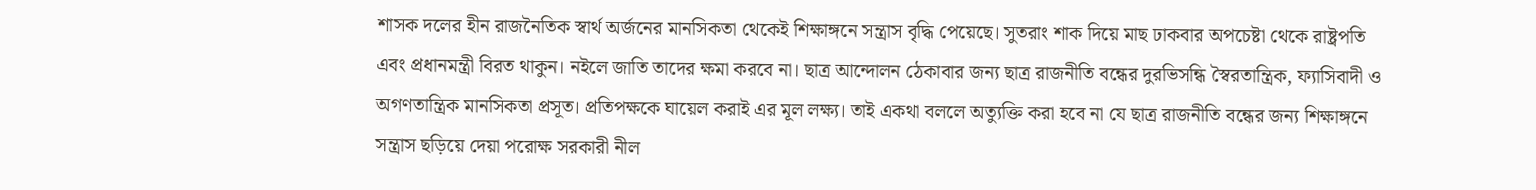শাসক দলের হীন রাজনৈতিক স্বার্থ অর্জনের মানসিকতা থেকেই শিক্ষাঙ্গনে সন্ত্রাস বৃদ্ধি পেয়েছে। সুতরাং শাক দিয়ে মাছ ঢাকবার অপচেষ্টা থেকে রাষ্ট্রপতি এবং প্রধানমন্ত্রী বিরত থাকুন। নইলে জাতি তাদের ক্ষমা করবে না। ছাত্র আন্দোলন ঠেকাবার জন্য ছাত্র রাজনীতি বন্ধের দুরভিসন্ধি স্বৈরতান্ত্রিক, ফ্যাসিবাদী ও অগণতান্ত্রিক মানসিকতা প্রসূত। প্রতিপক্ষকে ঘায়েল করাই এর মূল লক্ষ্য। তাই একথা বললে অত্যুক্তি করা হবে না যে ছাত্র রাজনীতি বন্ধের জন্য শিক্ষাঙ্গনে সন্ত্রাস ছড়িয়ে দেয়া পরোক্ষ সরকারী নীল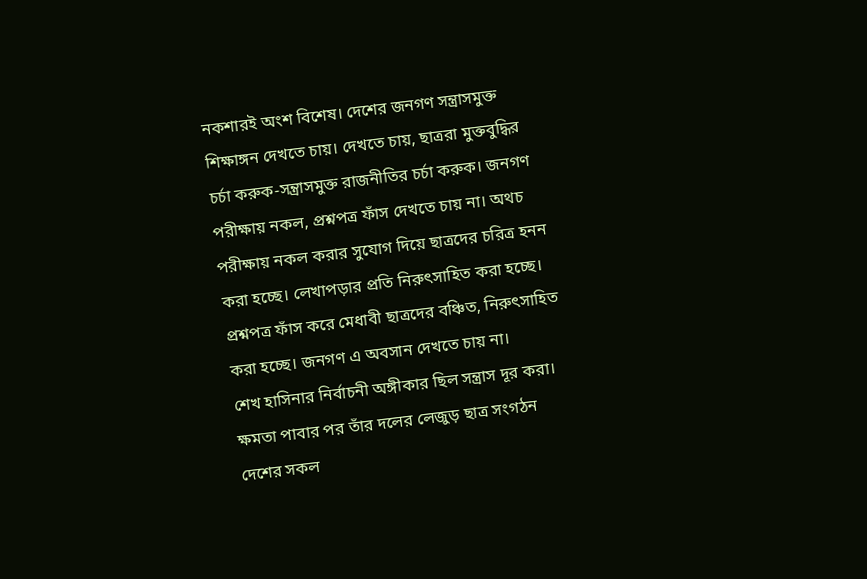নকশারই অংশ বিশেষ। দেশের জনগণ সন্ত্রাসমুক্ত শিক্ষাঙ্গন দেখতে চায়। দেখতে চায়, ছাত্ররা মুক্তবুদ্ধির চর্চা করুক-সন্ত্রাসমুক্ত রাজনীতির চর্চা করুক। জনগণ পরীক্ষায় নকল, প্রশ্নপত্র ফাঁস দেখতে চায় না। অথচ পরীক্ষায় নকল করার সুযোগ দিয়ে ছাত্রদের চরিত্র হনন করা হচ্ছে। লেখাপড়ার প্রতি নিরুৎসাহিত করা হচ্ছে। প্রশ্নপত্র ফাঁস করে মেধাবী ছাত্রদের বঞ্চিত, নিরুৎসাহিত করা হচ্ছে। জনগণ এ অবসান দেখতে চায় না।
শেখ হাসিনার নির্বাচনী অঙ্গীকার ছিল সন্ত্রাস দূর করা। ক্ষমতা পাবার পর তাঁর দলের লেজুড় ছাত্র সংগঠন দেশের সকল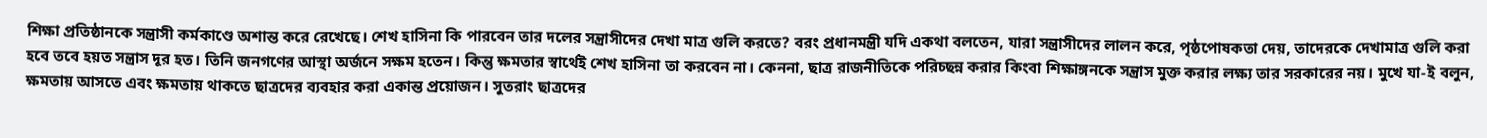শিক্ষা প্রতিষ্ঠানকে সন্ত্রাসী কর্মকাণ্ডে অশান্ত করে রেখেছে। শেখ হাসিনা কি পারবেন তার দলের সন্ত্রাসীদের দেখা মাত্র গুলি করতে? বরং প্রধানমন্ত্রী যদি একথা বলতেন, যারা সন্ত্রাসীদের লালন করে, পৃষ্ঠপোষকতা দেয়, তাদেরকে দেখামাত্র গুলি করা হবে তবে হয়ত সন্ত্রাস দূর হত। তিনি জনগণের আস্থা অর্জনে সক্ষম হতেন। কিন্তু ক্ষমতার স্বার্থেই শেখ হাসিনা তা করবেন না। কেননা, ছাত্র রাজনীতিকে পরিচ্ছন্ন করার কিংবা শিক্ষাঙ্গনকে সন্ত্রাস মুক্ত করার লক্ষ্য তার সরকারের নয়। মুখে যা-ই বলুন, ক্ষমতায় আসতে এবং ক্ষমতায় থাকতে ছাত্রদের ব্যবহার করা একান্ত প্রয়োজন। সুতরাং ছাত্রদের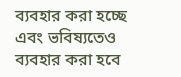ব্যবহার করা হচ্ছে এবং ভবিষ্যতেও ব্যবহার করা হবে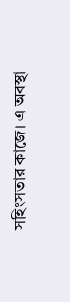সহিংসতার কাজে। এ অবস্থা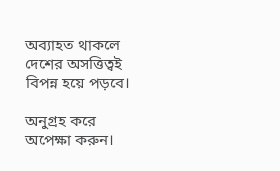অব্যাহত থাকলে দেশের অসত্তিত্বই বিপন্ন হয়ে পড়বে।

অনুগ্রহ করে অপেক্ষা করুন।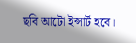ছবি আটো ইন্সার্ট হবে।